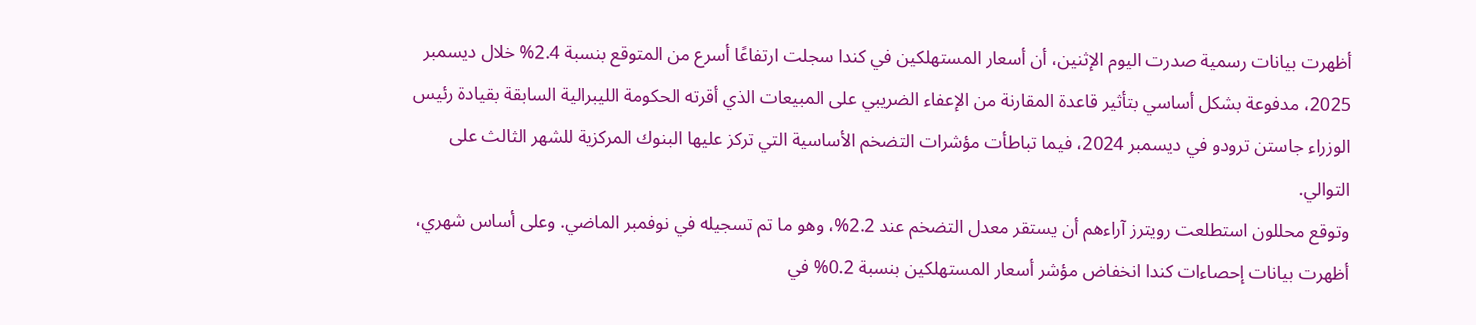أظهرت بيانات رسمية صدرت اليوم الإثنين، أن أسعار المستهلكين في كندا سجلت ارتفاعًا أسرع من المتوقع بنسبة 2.4% خلال ديسمبر 2025، مدفوعة بشكل أساسي بتأثير قاعدة المقارنة من الإعفاء الضريبي على المبيعات الذي أقرته الحكومة الليبرالية السابقة بقيادة رئيس الوزراء جاستن ترودو في ديسمبر 2024، فيما تباطأت مؤشرات التضخم الأساسية التي تركز عليها البنوك المركزية للشهر الثالث على التوالي.
وتوقع محللون استطلعت رويترز آراءهم أن يستقر معدل التضخم عند 2.2%، وهو ما تم تسجيله في نوفمبر الماضي. وعلى أساس شهري، أظهرت بيانات إحصاءات كندا انخفاض مؤشر أسعار المستهلكين بنسبة 0.2% في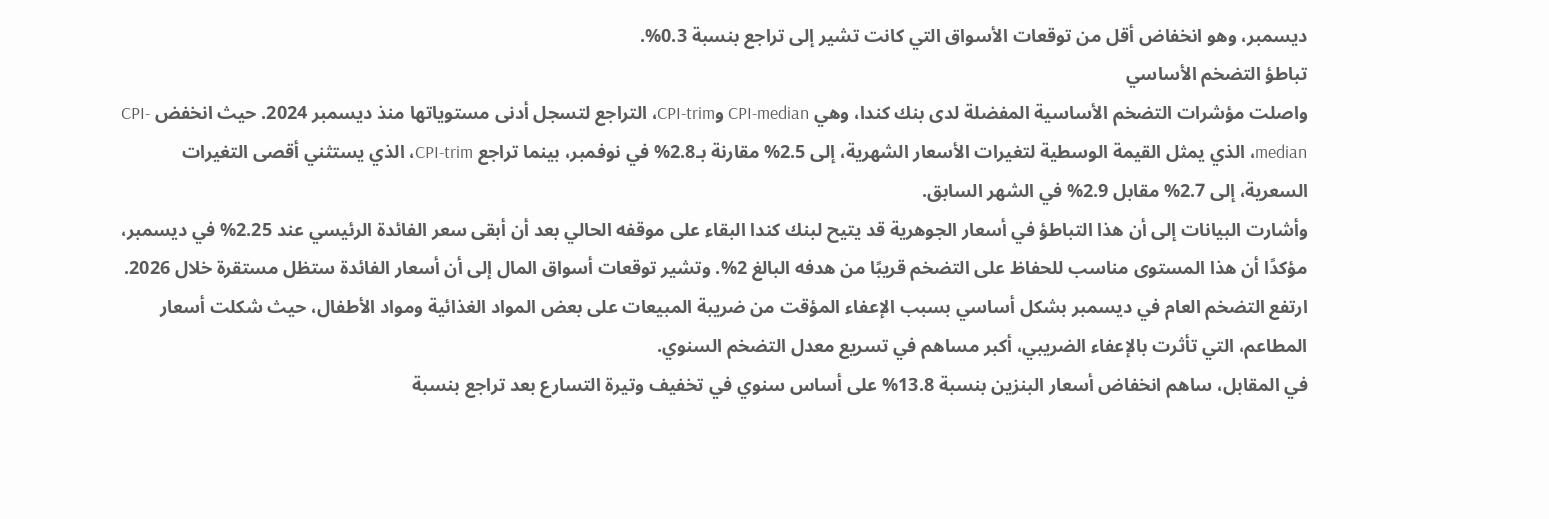ديسمبر، وهو انخفاض أقل من توقعات الأسواق التي كانت تشير إلى تراجع بنسبة 0.3%.
تباطؤ التضخم الأساسي
واصلت مؤشرات التضخم الأساسية المفضلة لدى بنك كندا، وهي CPI-median وCPI-trim، التراجع لتسجل أدنى مستوياتها منذ ديسمبر 2024. حيث انخفض CPI-median، الذي يمثل القيمة الوسطية لتغيرات الأسعار الشهرية، إلى 2.5% مقارنة بـ2.8% في نوفمبر، بينما تراجع CPI-trim، الذي يستثني أقصى التغيرات السعرية، إلى 2.7% مقابل 2.9% في الشهر السابق.
وأشارت البيانات إلى أن هذا التباطؤ في أسعار الجوهرية قد يتيح لبنك كندا البقاء على موقفه الحالي بعد أن أبقى سعر الفائدة الرئيسي عند 2.25% في ديسمبر، مؤكدًا أن هذا المستوى مناسب للحفاظ على التضخم قريبًا من هدفه البالغ 2%. وتشير توقعات أسواق المال إلى أن أسعار الفائدة ستظل مستقرة خلال 2026.
ارتفع التضخم العام في ديسمبر بشكل أساسي بسبب الإعفاء المؤقت من ضريبة المبيعات على بعض المواد الغذائية ومواد الأطفال، حيث شكلت أسعار المطاعم، التي تأثرت بالإعفاء الضريبي، أكبر مساهم في تسريع معدل التضخم السنوي.
في المقابل، ساهم انخفاض أسعار البنزين بنسبة 13.8% على أساس سنوي في تخفيف وتيرة التسارع بعد تراجع بنسبة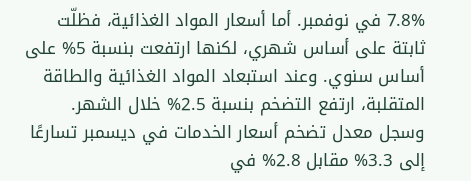7.8% في نوفمبر. أما أسعار المواد الغذائية، فظلّت ثابتة على أساس شهري، لكنها ارتفعت بنسبة 5% على أساس سنوي. وعند استبعاد المواد الغذائية والطاقة المتقلبة، ارتفع التضخم بنسبة 2.5% خلال الشهر.
وسجل معدل تضخم أسعار الخدمات في ديسمبر تسارعًا إلى 3.3% مقابل 2.8% في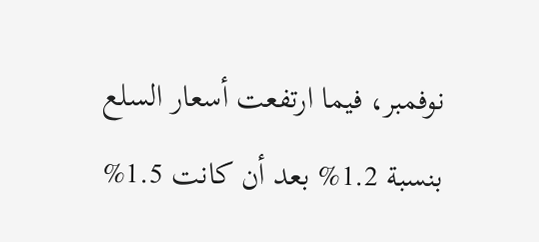نوفمبر، فيما ارتفعت أسعار السلع بنسبة 1.2% بعد أن كانت 1.5%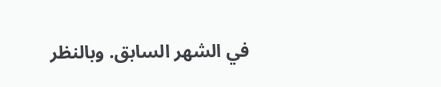في الشهر السابق. وبالنظر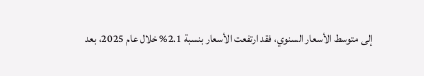إلى متوسط الأسعار السنوي، فقد ارتفعت الأسعار بنسبة 2.1% خلال عام 2025، بعد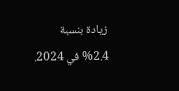زيادة بنسبة 2.4% في 2024.